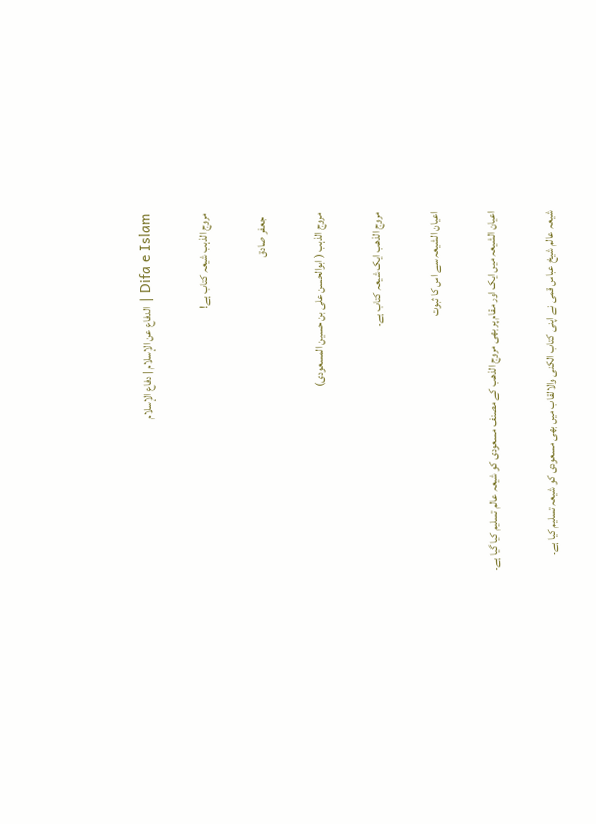Difa e Islam | الدفاع عن الإسلام | دفاع الإسلام

مروج الذہب شیعہ کتاب ہے!

  جعفر صادق

مروج الذہب ( ابوالحسن علی بن حسین المسعودی)

مروج الذھب ایک شیعہ کتاب ہے۔

اعیان الشیعہ سے اس کا ثبوت

اعیان الشیعہ میں ایک اور مقام پر بھی مروج الذھب کے مصنف مسعودی کو شیعہ عالم تسلیم کیا گیا ہے۔

شیعہ عالم شیخ عباس قمی نے اپنی کتاب الکنی والالقاب میں بھی مسعودی کو شیعہ تسلیم کیا ہے۔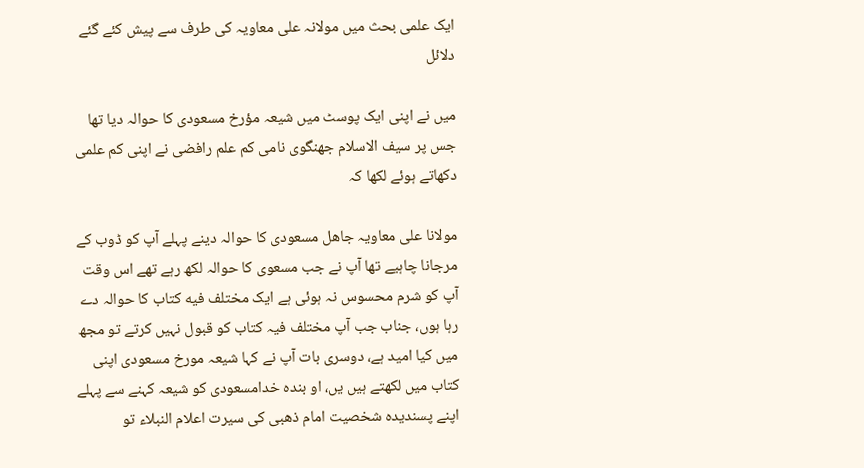ایک علمی بحث میں مولانہ علی معاویہ کی طرف سے پیش کئے گئے دلائل

میں نے اپنی ایک پوسٹ میں شیعہ مؤرخ مسعودی کا حوالہ دیا تھا جس پر سیف الاسلام جھنگوی نامی کم علم رافضی نے اپنی کم علمی دکھاتے ہوئے لکھا کہ

مولانا علی معاویہ جاھل مسعودی کا حوالہ دینے پہلے آپ کو ڈوب کے مرجانا چاہیے تھا آپ نے جب مسعوی کا حوالہ لکھ رہے تھے اس وقت آپ کو شرم محسوس نہ ہوئی ہے ایک مختلف فیه کتاب کا حوالہ دے رہا ہوں، جناب جب آپ مختلف فیہ کتاب کو قبول نہیں کرتے تو مجھ میں کیا امید ہے، دوسری بات آپ نے کہا شیعہ مورخ مسعودی اپنی کتاب میں لکھتے ہیں یں، او بندہ خدامسعودی کو شیعہ کہنے سے پہلے اپنے پسندیدہ شخصیت امام ذھبی کی سیرت اعلام النبلاء تو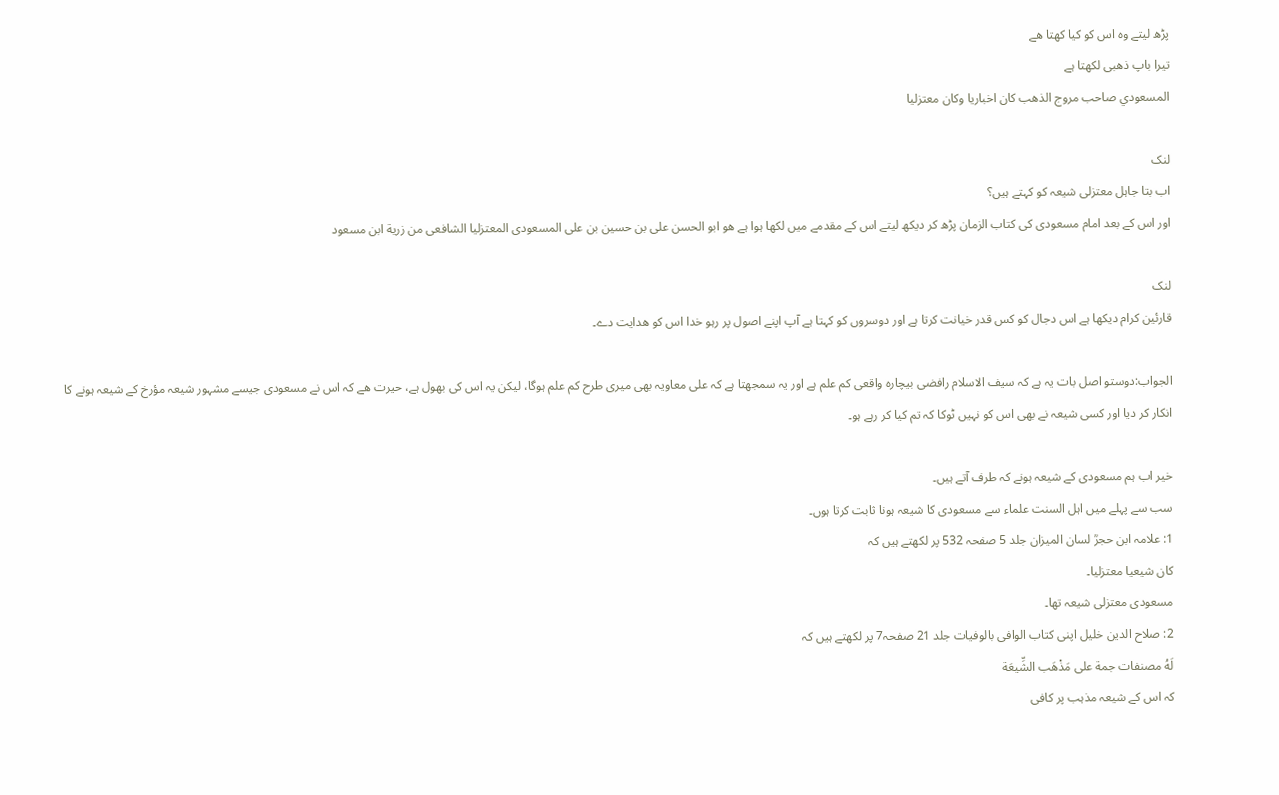پڑھ لیتے وہ اس کو کیا کھتا ھے
تیرا باپ ذھبی لکھتا ہے
المسعودي صاحب مروج الذهب كان اخباريا وكان معتزليا

لنک
اب بتا جاہل معتزلی شیعہ کو کہتے ہیں؟
اور اس کے بعد امام مسعودی کی کتاب الزمان پڑھ کر دیکھ لیتے اس کے مقدمے میں لکھا ہوا ہے ھو ابو الحسن علی بن حسین بن علی المسعودی المعتزلیا الشافعی من زریة ابن مسعود

لنک
قارئین کرام دیکھا ہے اس دجال کو کس قدر خیانت کرتا ہے اور دوسروں کو کہتا ہے آپ اپنے اصول پر رہو خدا اس کو ھدایت دے۔

الجواب:دوستو اصل بات یہ ہے کہ سیف الاسلام رافضی بیچارہ واقعی کم علم ہے اور یہ سمجھتا ہے کہ علی معاویہ بھی میری طرح کم علم ہوگا، لیکن یہ اس کی بھول ہے، حیرت ھے کہ اس نے مسعودی جیسے مشہور شیعہ مؤرخ کے شیعہ ہونے کا انکار کر دیا اور کسی شیعہ نے بھی اس کو نہیں ٹوکا کہ تم کیا کر رہے ہو۔

خیر اب ہم مسعودی کے شیعہ ہونے کہ طرف آتے ہیں۔
سب سے پہلے میں اہل السنت علماء سے مسعودی کا شیعہ ہونا ثابت کرتا ہوں۔
1: علامہ ابن حجرؒ لسان المیزان جلد 5 صفحہ 532 پر لکھتے ہیں کہ
کان شیعیا معتزلیا۔
مسعودی معتزلی شیعہ تھا۔
2: صلاح الدین خلیل اپنی کتاب الوافی بالوفیات جلد 21 صفحہ7 پر لکھتے ہیں کہ
لَهُ مصنفات جمة على مَذْهَب الشِّيعَة
کہ اس کے شیعہ مذہب پر کافی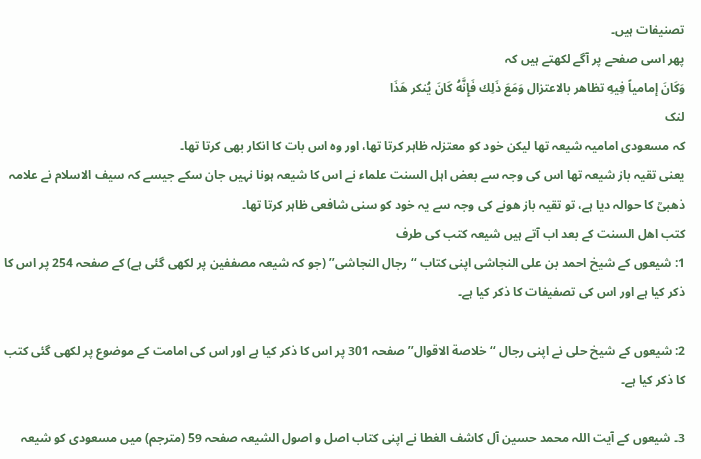تصنیفات ہیں۔
پھر اسی صفحے پر آگے لکھتے ہیں کہ
وَكَانَ إمامياً فِيهِ تظاهر بالاعتزال وَمَعَ ذَلِك فَإِنَّهُ كَانَ يُنكر هَذَا
لنک
کہ مسعودی امامیہ شیعہ تھا لیکن خود کو معتزلہ ظاہر کرتا تھا، اور وہ اس بات کا انکار بھی کرتا تھا۔
یعنی تقیہ باز شیعہ تھا اس کی وجہ سے بعض اہل السنت علماء نے اس کا شیعہ ہونا نہیں جان سکے جیسے کہ سیف الاسلام نے علامہ ذھبیؒ کا حوالہ دیا ہے، تو تقیہ باز ھونے کی وجہ سے یہ خود کو سنی شافعی ظاہر کرتا تھا۔
کتب اھل السنت کے بعد اب آتے ہیں شیعہ کتب کی طرف
1: شیعوں کے شیخ احمد بن علی النجاشی اپنی کتاب ‘‘رجال النجاشی’’ (جو کہ شیعہ مصففین پر لکھی گئی ہے) کے صفحہ 254 پر اس کا ذکر کیا ہے اور اس کی تصفیفات کا ذکر کیا ہے۔

2: شیعوں کے شیخ حلی نے اپنی رجال ‘‘خلاصة الاقوال’’ صفحہ 301 پر اس کا ذکر کیا ہے اور اس کی امامت کے موضوع پر لکھی گئی کتب کا ذکر کیا ہے۔

3۔ شیعوں کے آیت اللہ محمد حسین آل کاشف الغطا نے اپنی کتاب اصل و اصول الشیعہ صفحہ 59 (مترجم) میں مسعودی کو شیعہ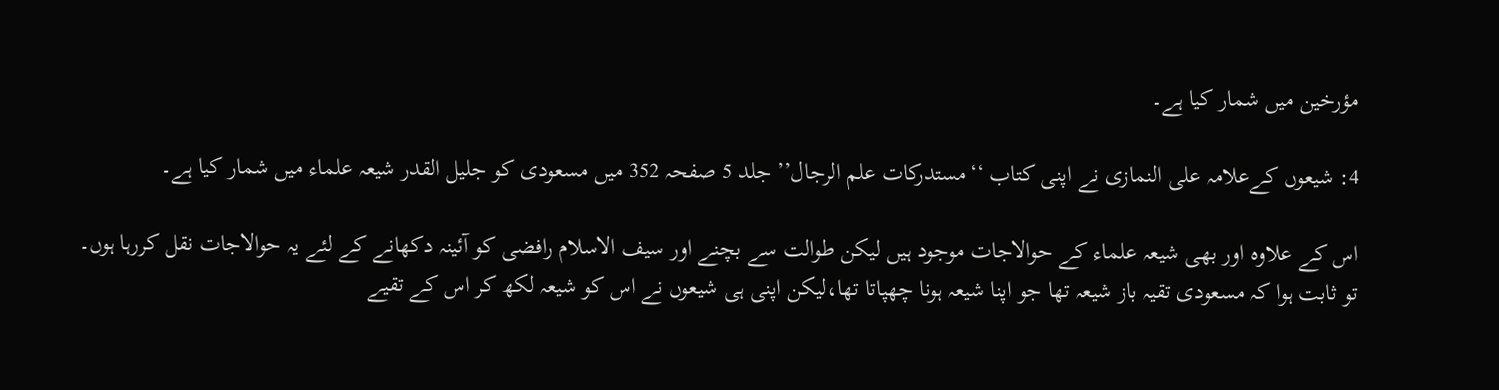مؤرخین میں شمار کیا ہے۔

4: شیعوں کےعلامہ علی النمازی نے اپنی کتاب ‘‘مستدرکات علم الرجال’’ جلد 5 صفحہ 352 میں مسعودی کو جلیل القدر شیعہ علماء میں شمار کیا ہے۔

اس کے علاوہ اور بھی شیعہ علماء کے حوالاجات موجود ہیں لیکن طوالت سے بچنے اور سیف الاسلام رافضی کو آئینہ دکھانے کے لئے یہ حوالاجات نقل کررہا ہوں۔
تو ثابت ہوا کہ مسعودی تقیہ باز شیعہ تھا جو اپنا شیعہ ہونا چھپاتا تھا،لیکن اپنی ہی شیعوں نے اس کو شیعہ لکھ کر اس کے تقیے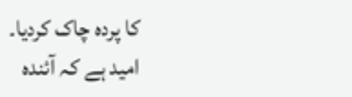کا پردہ چاک کردیا۔
امید ہے کہ آئندہ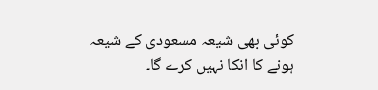کوئی بھی شیعہ مسعودی کے شیعہ ہونے کا انکا نہیں کرے گا۔